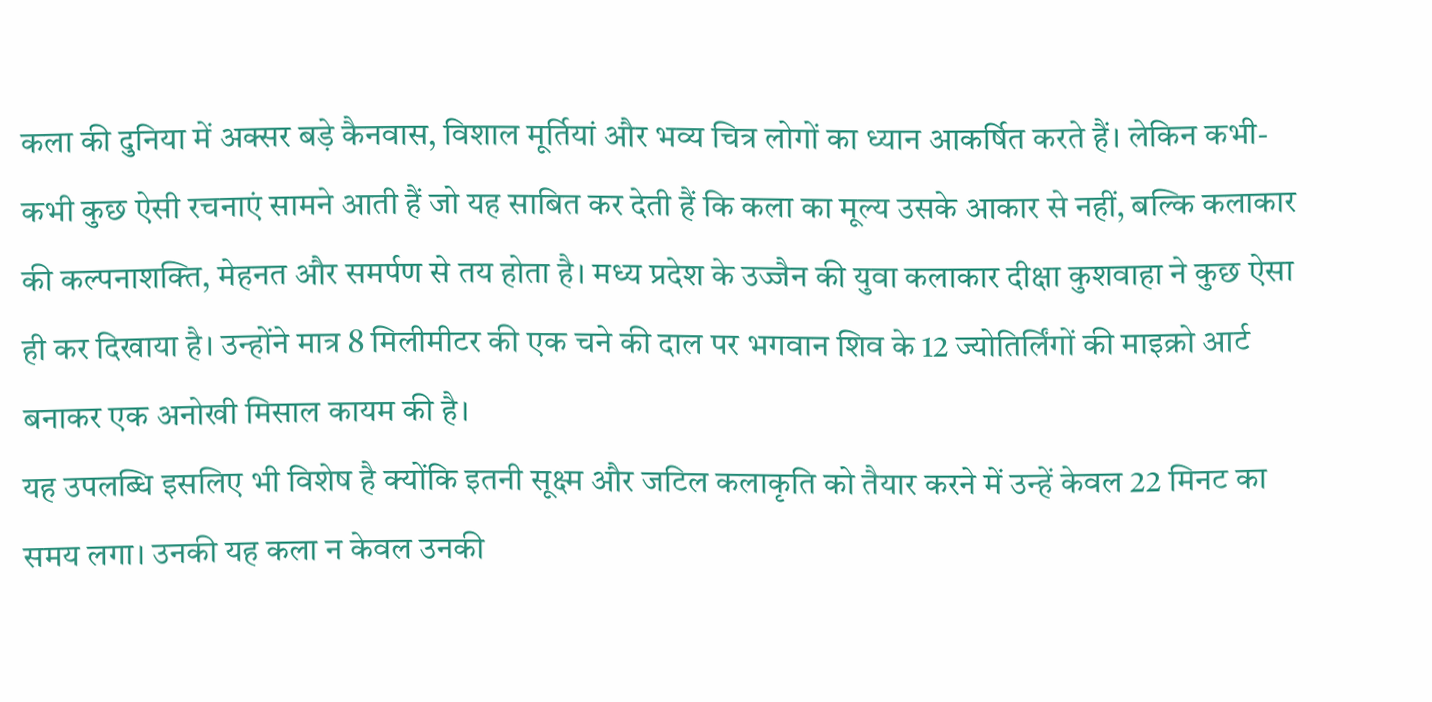कला की दुनिया में अक्सर बड़े कैनवास, विशाल मूर्तियां और भव्य चित्र लोगों का ध्यान आकर्षित करते हैं। लेकिन कभी-कभी कुछ ऐसी रचनाएं सामने आती हैं जो यह साबित कर देती हैं कि कला का मूल्य उसके आकार से नहीं, बल्कि कलाकार की कल्पनाशक्ति, मेहनत और समर्पण से तय होता है। मध्य प्रदेश के उज्जैन की युवा कलाकार दीक्षा कुशवाहा ने कुछ ऐसा ही कर दिखाया है। उन्होंने मात्र 8 मिलीमीटर की एक चने की दाल पर भगवान शिव के 12 ज्योतिर्लिंगों की माइक्रो आर्ट बनाकर एक अनोखी मिसाल कायम की है।
यह उपलब्धि इसलिए भी विशेष है क्योंकि इतनी सूक्ष्म और जटिल कलाकृति को तैयार करने में उन्हें केवल 22 मिनट का समय लगा। उनकी यह कला न केवल उनकी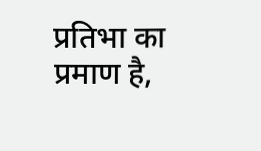प्रतिभा का प्रमाण है,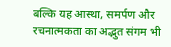बल्कि यह आस्था, समर्पण और रचनात्मकता का अद्भुत संगम भी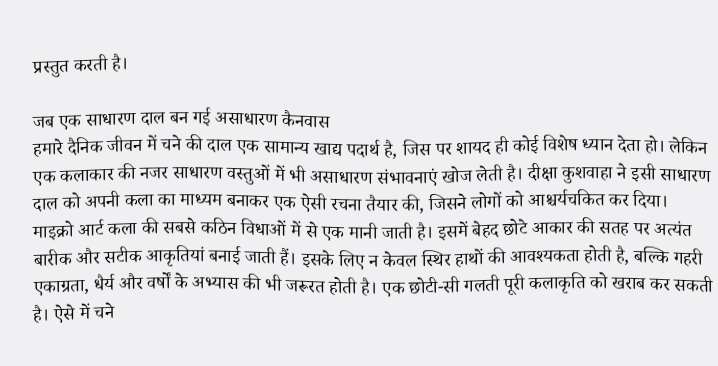प्रस्तुत करती है।

जब एक साधारण दाल बन गई असाधारण कैनवास
हमारे दैनिक जीवन में चने की दाल एक सामान्य खाद्य पदार्थ है, जिस पर शायद ही कोई विशेष ध्यान देता हो। लेकिन एक कलाकार की नजर साधारण वस्तुओं में भी असाधारण संभावनाएं खोज लेती है। दीक्षा कुशवाहा ने इसी साधारण दाल को अपनी कला का माध्यम बनाकर एक ऐसी रचना तैयार की, जिसने लोगों को आश्चर्यचकित कर दिया।
माइक्रो आर्ट कला की सबसे कठिन विधाओं में से एक मानी जाती है। इसमें बेहद छोटे आकार की सतह पर अत्यंत बारीक और सटीक आकृतियां बनाई जाती हैं। इसके लिए न केवल स्थिर हाथों की आवश्यकता होती है, बल्कि गहरी एकाग्रता, धैर्य और वर्षों के अभ्यास की भी जरूरत होती है। एक छोटी-सी गलती पूरी कलाकृति को खराब कर सकती है। ऐसे में चने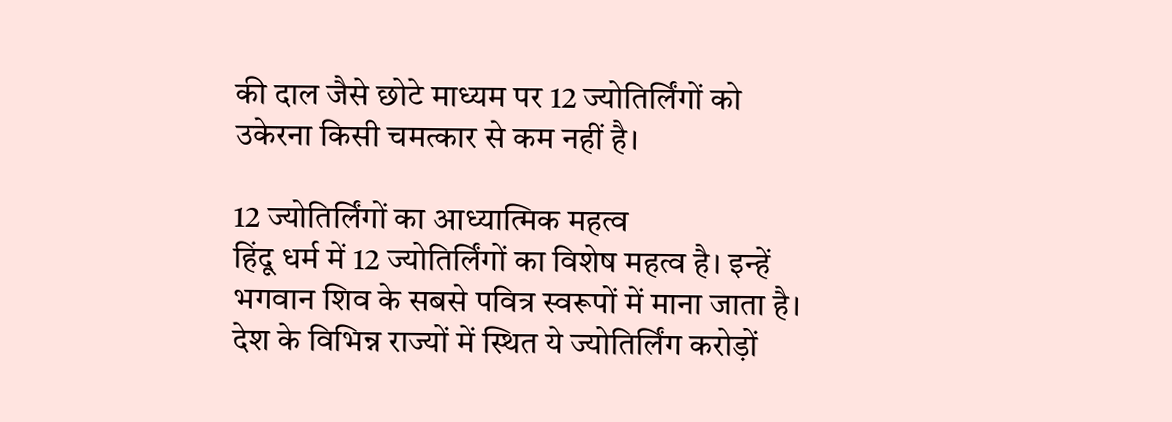की दाल जैसे छोटे माध्यम पर 12 ज्योतिर्लिंगों को उकेरना किसी चमत्कार से कम नहीं है।

12 ज्योतिर्लिंगों का आध्यात्मिक महत्व
हिंदू धर्म में 12 ज्योतिर्लिंगों का विशेष महत्व है। इन्हें भगवान शिव के सबसे पवित्र स्वरूपों में माना जाता है। देश के विभिन्न राज्यों में स्थित ये ज्योतिर्लिंग करोड़ों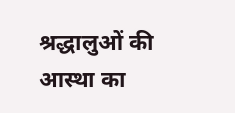श्रद्धालुओं की आस्था का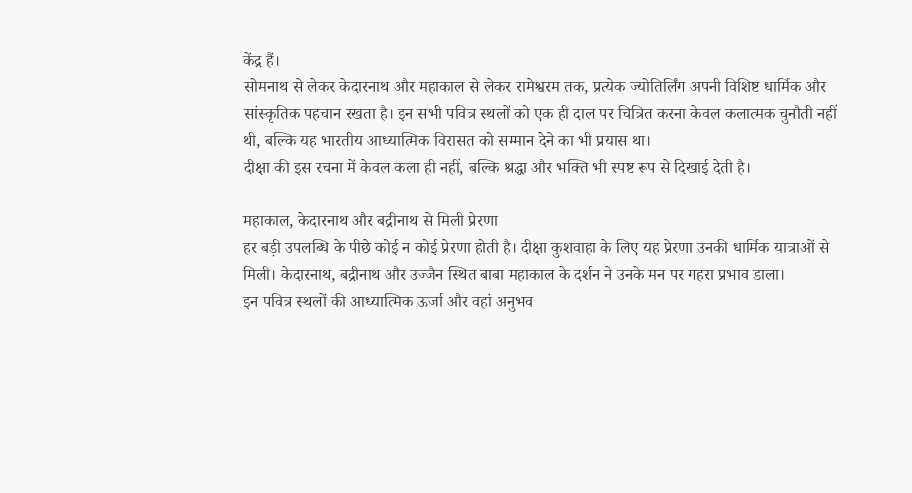केंद्र हैं।
सोमनाथ से लेकर केदारनाथ और महाकाल से लेकर रामेश्वरम तक, प्रत्येक ज्योतिर्लिंग अपनी विशिष्ट धार्मिक और सांस्कृतिक पहचान रखता है। इन सभी पवित्र स्थलों को एक ही दाल पर चित्रित करना केवल कलात्मक चुनौती नहीं थी, बल्कि यह भारतीय आध्यात्मिक विरासत को सम्मान देने का भी प्रयास था।
दीक्षा की इस रचना में केवल कला ही नहीं, बल्कि श्रद्धा और भक्ति भी स्पष्ट रूप से दिखाई देती है।

महाकाल, केदारनाथ और बद्रीनाथ से मिली प्रेरणा
हर बड़ी उपलब्धि के पीछे कोई न कोई प्रेरणा होती है। दीक्षा कुशवाहा के लिए यह प्रेरणा उनकी धार्मिक यात्राओं से मिली। केदारनाथ, बद्रीनाथ और उज्जैन स्थित बाबा महाकाल के दर्शन ने उनके मन पर गहरा प्रभाव डाला।
इन पवित्र स्थलों की आध्यात्मिक ऊर्जा और वहां अनुभव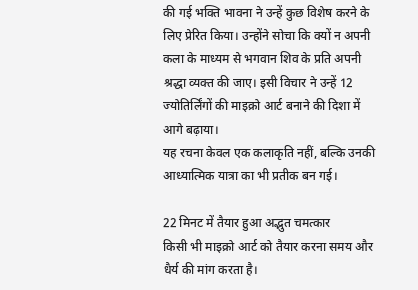की गई भक्ति भावना ने उन्हें कुछ विशेष करने के लिए प्रेरित किया। उन्होंने सोचा कि क्यों न अपनी कला के माध्यम से भगवान शिव के प्रति अपनी श्रद्धा व्यक्त की जाए। इसी विचार ने उन्हें 12 ज्योतिर्लिंगों की माइक्रो आर्ट बनाने की दिशा में आगे बढ़ाया।
यह रचना केवल एक कलाकृति नहीं, बल्कि उनकी आध्यात्मिक यात्रा का भी प्रतीक बन गई।

22 मिनट में तैयार हुआ अद्भुत चमत्कार
किसी भी माइक्रो आर्ट को तैयार करना समय और धैर्य की मांग करता है।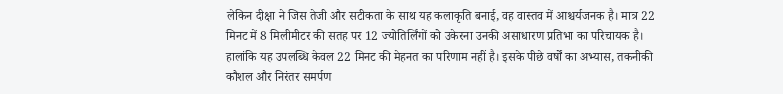लेकिन दीक्षा ने जिस तेजी और सटीकता के साथ यह कलाकृति बनाई, वह वास्तव में आश्चर्यजनक है। मात्र 22 मिनट में 8 मिलीमीटर की सतह पर 12 ज्योतिर्लिंगों को उकेरना उनकी असाधारण प्रतिभा का परिचायक है।
हालांकि यह उपलब्धि केवल 22 मिनट की मेहनत का परिणाम नहीं है। इसके पीछे वर्षों का अभ्यास, तकनीकी कौशल और निरंतर समर्पण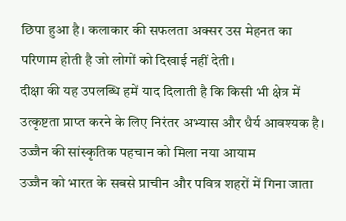छिपा हुआ है। कलाकार की सफलता अक्सर उस मेहनत का परिणाम होती है जो लोगों को दिखाई नहीं देती।
दीक्षा की यह उपलब्धि हमें याद दिलाती है कि किसी भी क्षेत्र में उत्कृष्टता प्राप्त करने के लिए निरंतर अभ्यास और धैर्य आवश्यक है।
उज्जैन की सांस्कृतिक पहचान को मिला नया आयाम
उज्जैन को भारत के सबसे प्राचीन और पवित्र शहरों में गिना जाता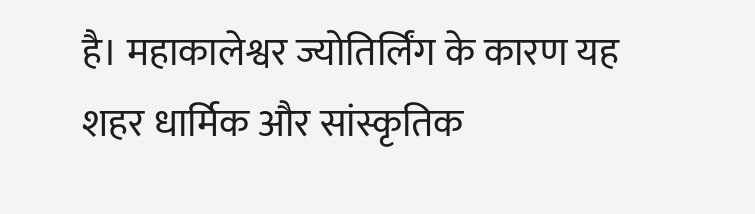है। महाकालेश्वर ज्योतिर्लिंग के कारण यह शहर धार्मिक और सांस्कृतिक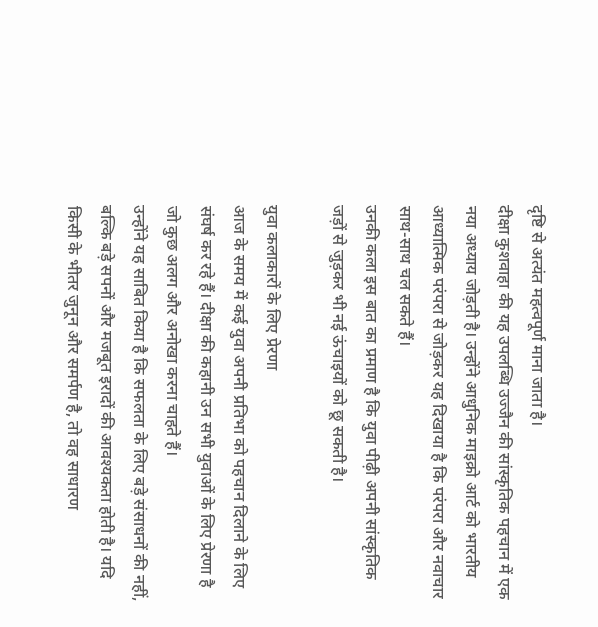दृष्टि से अत्यंत महत्वपूर्ण माना जाता है।
दीक्षा कुशवाहा की यह उपलब्धि उज्जैन की सांस्कृतिक पहचान में एक नया अध्याय जोड़ती है। उन्होंने आधुनिक माइक्रो आर्ट को भारतीय आध्यात्मिक परंपरा से जोड़कर यह दिखाया है कि परंपरा और नवाचार साथ-साथ चल सकते हैं।
उनकी कला इस बात का प्रमाण है कि युवा पीढ़ी अपनी सांस्कृतिक जड़ों से जुड़कर भी नई ऊंचाइयों को छू सकती है।

युवा कलाकारों के लिए प्रेरणा
आज के समय में कई युवा अपनी प्रतिभा को पहचान दिलाने के लिए संघर्ष कर रहे हैं। दीक्षा की कहानी उन सभी युवाओं के लिए प्रेरणा है जो कुछ अलग और अनोखा करना चाहते हैं।
उन्होंने यह साबित किया है कि सफलता के लिए बड़े संसाधनों की नहीं, बल्कि बड़े सपनों और मजबूत इरादों की आवश्यकता होती है। यदि किसी के भीतर जुनून और समर्पण है, तो वह साधारण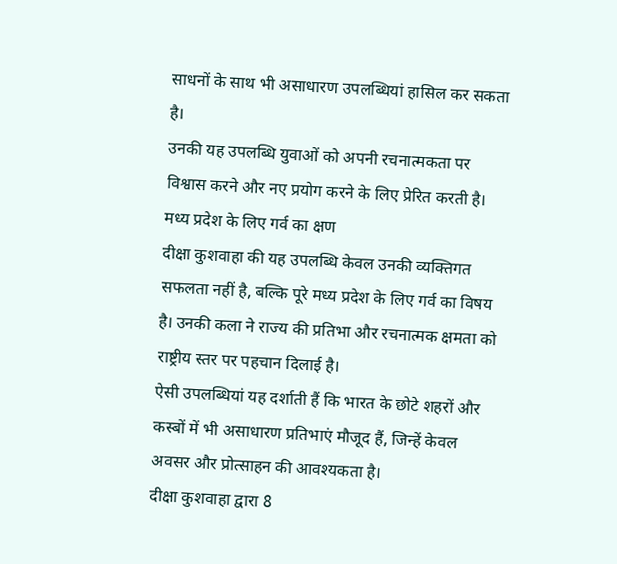साधनों के साथ भी असाधारण उपलब्धियां हासिल कर सकता है।
उनकी यह उपलब्धि युवाओं को अपनी रचनात्मकता पर विश्वास करने और नए प्रयोग करने के लिए प्रेरित करती है।
मध्य प्रदेश के लिए गर्व का क्षण
दीक्षा कुशवाहा की यह उपलब्धि केवल उनकी व्यक्तिगत सफलता नहीं है, बल्कि पूरे मध्य प्रदेश के लिए गर्व का विषय है। उनकी कला ने राज्य की प्रतिभा और रचनात्मक क्षमता को राष्ट्रीय स्तर पर पहचान दिलाई है।
ऐसी उपलब्धियां यह दर्शाती हैं कि भारत के छोटे शहरों और कस्बों में भी असाधारण प्रतिभाएं मौजूद हैं, जिन्हें केवल अवसर और प्रोत्साहन की आवश्यकता है।
दीक्षा कुशवाहा द्वारा 8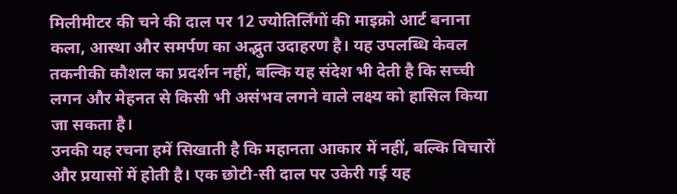मिलीमीटर की चने की दाल पर 12 ज्योतिर्लिंगों की माइक्रो आर्ट बनाना कला, आस्था और समर्पण का अद्भुत उदाहरण है। यह उपलब्धि केवल तकनीकी कौशल का प्रदर्शन नहीं, बल्कि यह संदेश भी देती है कि सच्ची लगन और मेहनत से किसी भी असंभव लगने वाले लक्ष्य को हासिल किया जा सकता है।
उनकी यह रचना हमें सिखाती है कि महानता आकार में नहीं, बल्कि विचारों और प्रयासों में होती है। एक छोटी-सी दाल पर उकेरी गई यह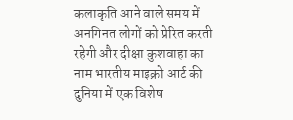कलाकृति आने वाले समय में अनगिनत लोगों को प्रेरित करती रहेगी और दीक्षा कुशवाहा का नाम भारतीय माइक्रो आर्ट की दुनिया में एक विशेष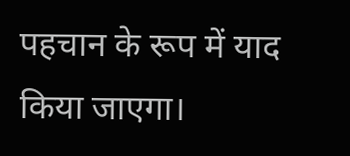पहचान के रूप में याद किया जाएगा।